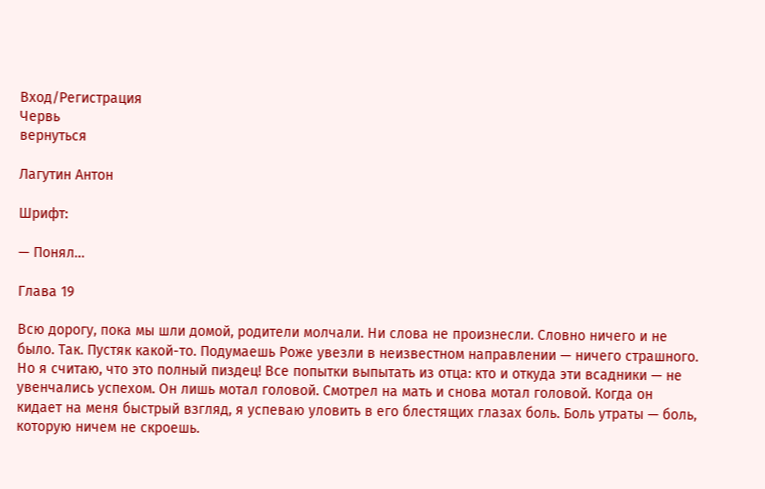Вход/Регистрация
Червь
вернуться

Лагутин Антон

Шрифт:

— Понял…

Глава 19

Всю дорогу, пока мы шли домой, родители молчали. Ни слова не произнесли. Словно ничего и не было. Так. Пустяк какой-то. Подумаешь Роже увезли в неизвестном направлении — ничего страшного. Но я считаю, что это полный пиздец! Все попытки выпытать из отца: кто и откуда эти всадники — не увенчались успехом. Он лишь мотал головой. Смотрел на мать и снова мотал головой. Когда он кидает на меня быстрый взгляд, я успеваю уловить в его блестящих глазах боль. Боль утраты — боль, которую ничем не скроешь.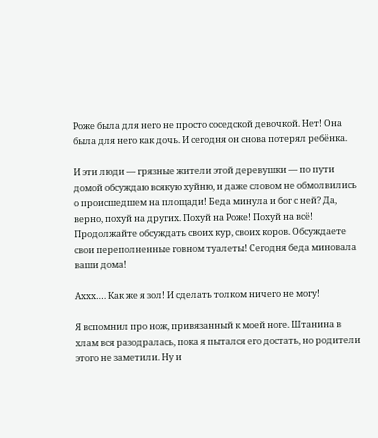Роже была для него не просто соседской девочкой. Нет! Она была для него как дочь. И сегодня он снова потерял ребёнка.

И эти люди — грязные жители этой деревушки — по пути домой обсуждаю всякую хуйню, и даже словом не обмолвились о происшедшем на площади! Беда минула и бог с ней? Да, верно, похуй на других. Похуй на Роже! Похуй на всё! Продолжайте обсуждать своих кур, своих коров. Обсуждаете свои переполненные говном туалеты! Сегодня беда миновала ваши дома!

Аххх…. Как же я зол! И сделать толком ничего не могу!

Я вспомнил про нож, привязанный к моей ноге. Штанина в хлам вся разодралась, пока я пытался его достать, но родители этого не заметили. Ну и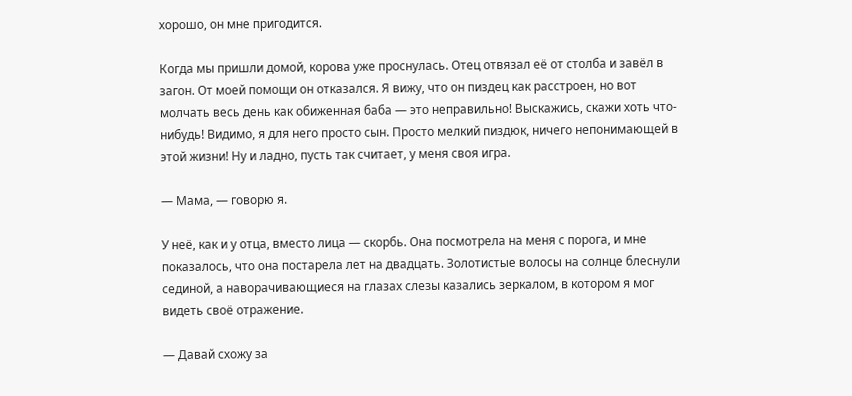хорошо, он мне пригодится.

Когда мы пришли домой, корова уже проснулась. Отец отвязал её от столба и завёл в загон. От моей помощи он отказался. Я вижу, что он пиздец как расстроен, но вот молчать весь день как обиженная баба — это неправильно! Выскажись, скажи хоть что-нибудь! Видимо, я для него просто сын. Просто мелкий пиздюк, ничего непонимающей в этой жизни! Ну и ладно, пусть так считает, у меня своя игра.

— Мама, — говорю я.

У неё, как и у отца, вместо лица — скорбь. Она посмотрела на меня с порога, и мне показалось, что она постарела лет на двадцать. Золотистые волосы на солнце блеснули сединой, а наворачивающиеся на глазах слезы казались зеркалом, в котором я мог видеть своё отражение.

— Давай схожу за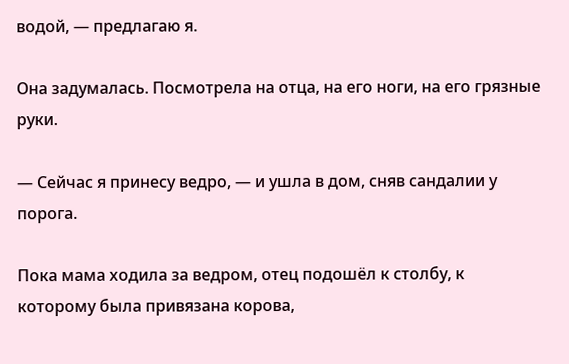водой, — предлагаю я.

Она задумалась. Посмотрела на отца, на его ноги, на его грязные руки.

— Сейчас я принесу ведро, — и ушла в дом, сняв сандалии у порога.

Пока мама ходила за ведром, отец подошёл к столбу, к которому была привязана корова,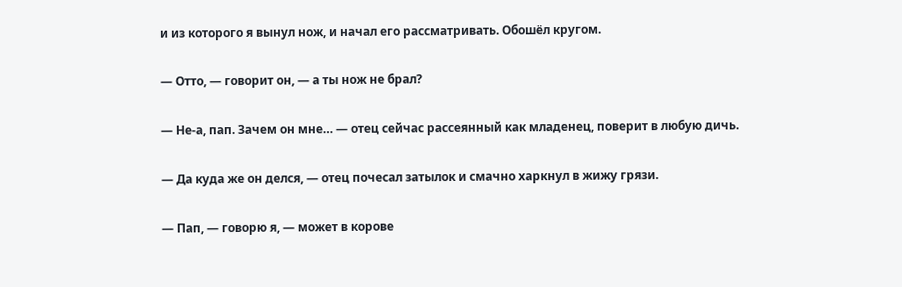и из которого я вынул нож, и начал его рассматривать. Обошёл кругом.

— Отто, — говорит он, — а ты нож не брал?

— Не-а, пап. Зачем он мне… — отец сейчас рассеянный как младенец, поверит в любую дичь.

— Да куда же он делся, — отец почесал затылок и смачно харкнул в жижу грязи.

— Пап, — говорю я, — может в корове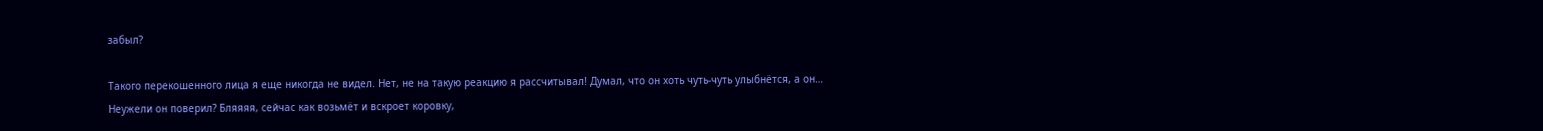забыл?

Такого перекошенного лица я еще никогда не видел. Нет, не на такую реакцию я рассчитывал! Думал, что он хоть чуть-чуть улыбнётся, а он… Неужели он поверил? Бляяяя, сейчас как возьмёт и вскроет коровку,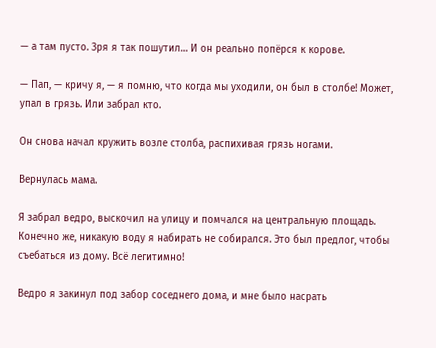— а там пусто. Зря я так пошутил… И он реально попёрся к корове.

— Пап, — кричу я, — я помню, что когда мы уходили, он был в столбе! Может, упал в грязь. Или забрал кто.

Он снова начал кружить возле столба, распихивая грязь ногами.

Вернулась мама.

Я забрал ведро, выскочил на улицу и помчался на центральную площадь. Конечно же, никакую воду я набирать не собирался. Это был предлог, чтобы съебаться из дому. Всё легитимно!

Ведро я закинул под забор соседнего дома, и мне было насрать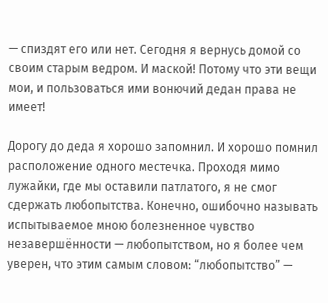— спиздят его или нет. Сегодня я вернусь домой со своим старым ведром. И маской! Потому что эти вещи мои, и пользоваться ими вонючий дедан права не имеет!

Дорогу до деда я хорошо запомнил. И хорошо помнил расположение одного местечка. Проходя мимо лужайки, где мы оставили патлатого, я не смог сдержать любопытства. Конечно, ошибочно называть испытываемое мною болезненное чувство незавершённости — любопытством, но я более чем уверен, что этим самым словом: “любопытство” —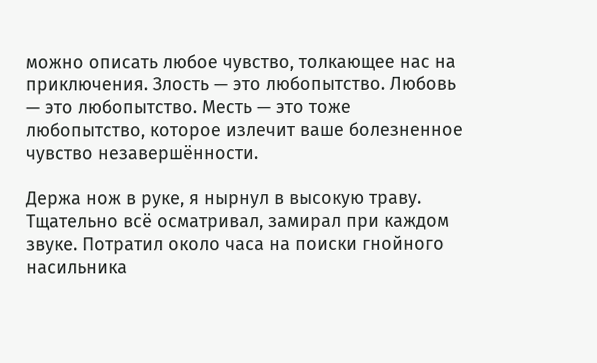можно описать любое чувство, толкающее нас на приключения. Злость — это любопытство. Любовь — это любопытство. Месть — это тоже любопытство, которое излечит ваше болезненное чувство незавершённости.

Держа нож в руке, я нырнул в высокую траву. Тщательно всё осматривал, замирал при каждом звуке. Потратил около часа на поиски гнойного насильника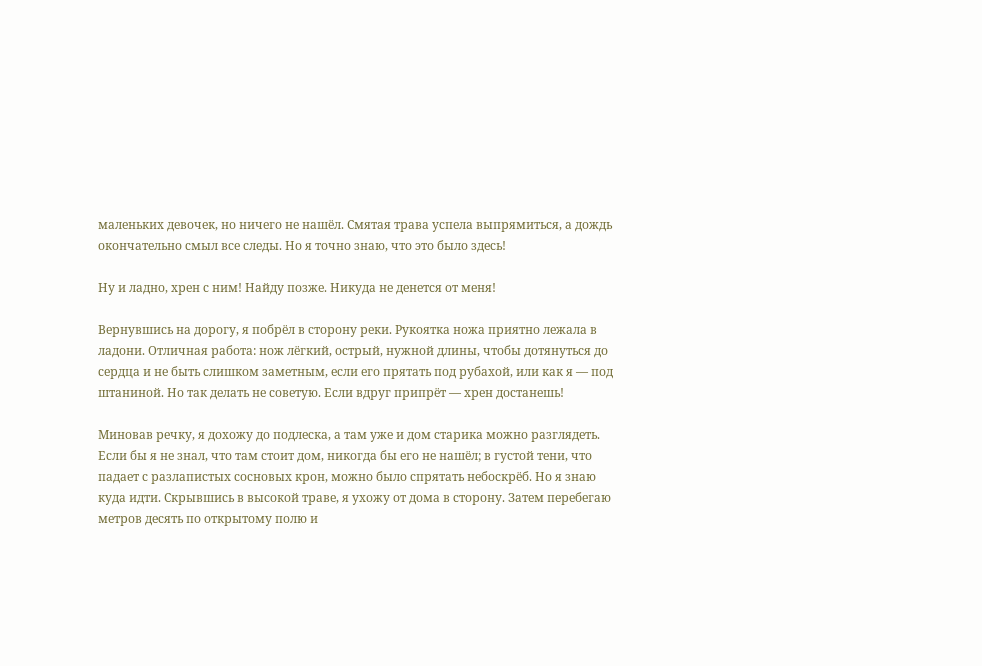маленьких девочек, но ничего не нашёл. Смятая трава успела выпрямиться, а дождь окончательно смыл все следы. Но я точно знаю, что это было здесь!

Ну и ладно, хрен с ним! Найду позже. Никуда не денется от меня!

Вернувшись на дорогу, я побрёл в сторону реки. Рукоятка ножа приятно лежала в ладони. Отличная работа: нож лёгкий, острый, нужной длины, чтобы дотянуться до сердца и не быть слишком заметным, если его прятать под рубахой, или как я — под штаниной. Но так делать не советую. Если вдруг припрёт — хрен достанешь!

Миновав речку, я дохожу до подлеска, а там уже и дом старика можно разглядеть. Если бы я не знал, что там стоит дом, никогда бы его не нашёл; в густой тени, что падает с разлапистых сосновых крон, можно было спрятать небоскрёб. Но я знаю куда идти. Скрывшись в высокой траве, я ухожу от дома в сторону. Затем перебегаю метров десять по открытому полю и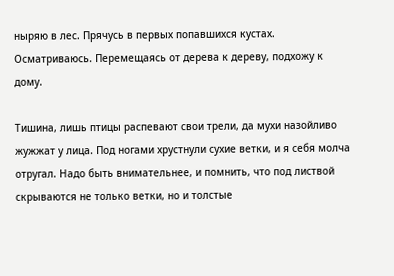ныряю в лес. Прячусь в первых попавшихся кустах. Осматриваюсь. Перемещаясь от дерева к дереву, подхожу к дому.

Тишина, лишь птицы распевают свои трели, да мухи назойливо жужжат у лица. Под ногами хрустнули сухие ветки, и я себя молча отругал. Надо быть внимательнее, и помнить, что под листвой скрываются не только ветки, но и толстые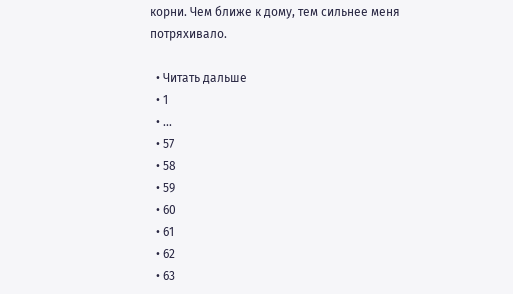корни. Чем ближе к дому, тем сильнее меня потряхивало.

  • Читать дальше
  • 1
  • ...
  • 57
  • 58
  • 59
  • 60
  • 61
  • 62
  • 63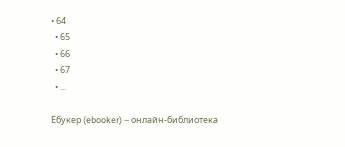• 64
  • 65
  • 66
  • 67
  • ...

Ебукер (ebooker) – онлайн-библиотека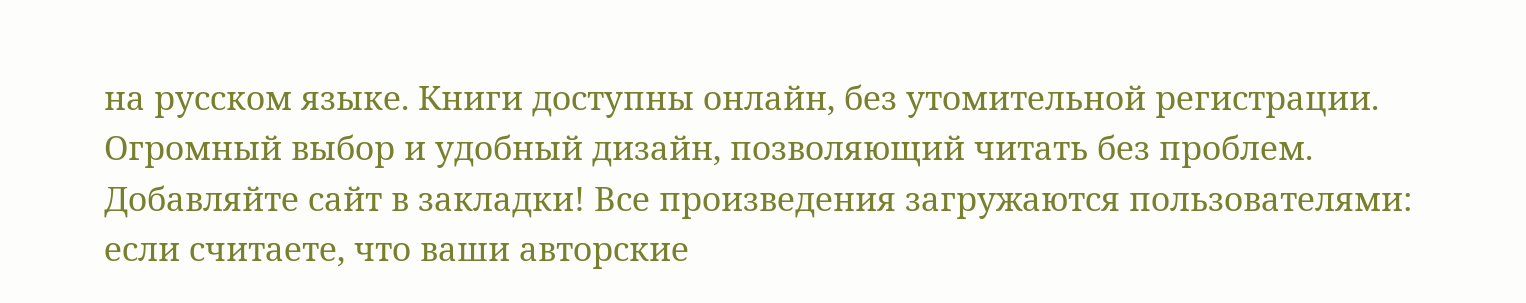на русском языке. Книги доступны онлайн, без утомительной регистрации. Огромный выбор и удобный дизайн, позволяющий читать без проблем. Добавляйте сайт в закладки! Все произведения загружаются пользователями: если считаете, что ваши авторские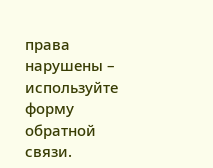права нарушены – используйте форму обратной связи.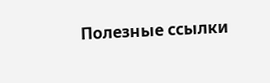Полезные ссылки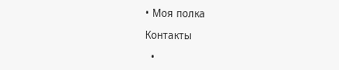• Моя полка

Контакты

  •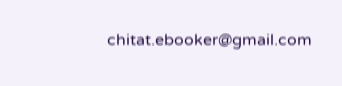chitat.ebooker@gmail.com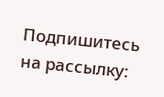Подпишитесь на рассылку: